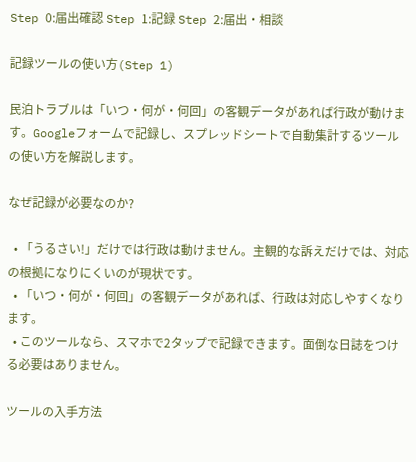Step 0:届出確認 Step 1:記録 Step 2:届出・相談

記録ツールの使い方(Step 1)

民泊トラブルは「いつ・何が・何回」の客観データがあれば行政が動けます。Googleフォームで記録し、スプレッドシートで自動集計するツールの使い方を解説します。

なぜ記録が必要なのか?

  • 「うるさい!」だけでは行政は動けません。主観的な訴えだけでは、対応の根拠になりにくいのが現状です。
  • 「いつ・何が・何回」の客観データがあれば、行政は対応しやすくなります。
  • このツールなら、スマホで2タップで記録できます。面倒な日誌をつける必要はありません。

ツールの入手方法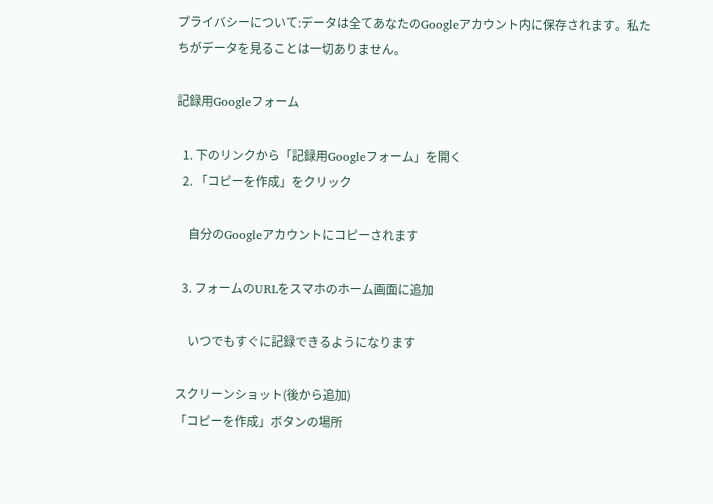プライバシーについて:データは全てあなたのGoogleアカウント内に保存されます。私たちがデータを見ることは一切ありません。

記録用Googleフォーム

  1. 下のリンクから「記録用Googleフォーム」を開く
  2. 「コピーを作成」をクリック

    自分のGoogleアカウントにコピーされます

  3. フォームのURLをスマホのホーム画面に追加

    いつでもすぐに記録できるようになります

スクリーンショット(後から追加)
「コピーを作成」ボタンの場所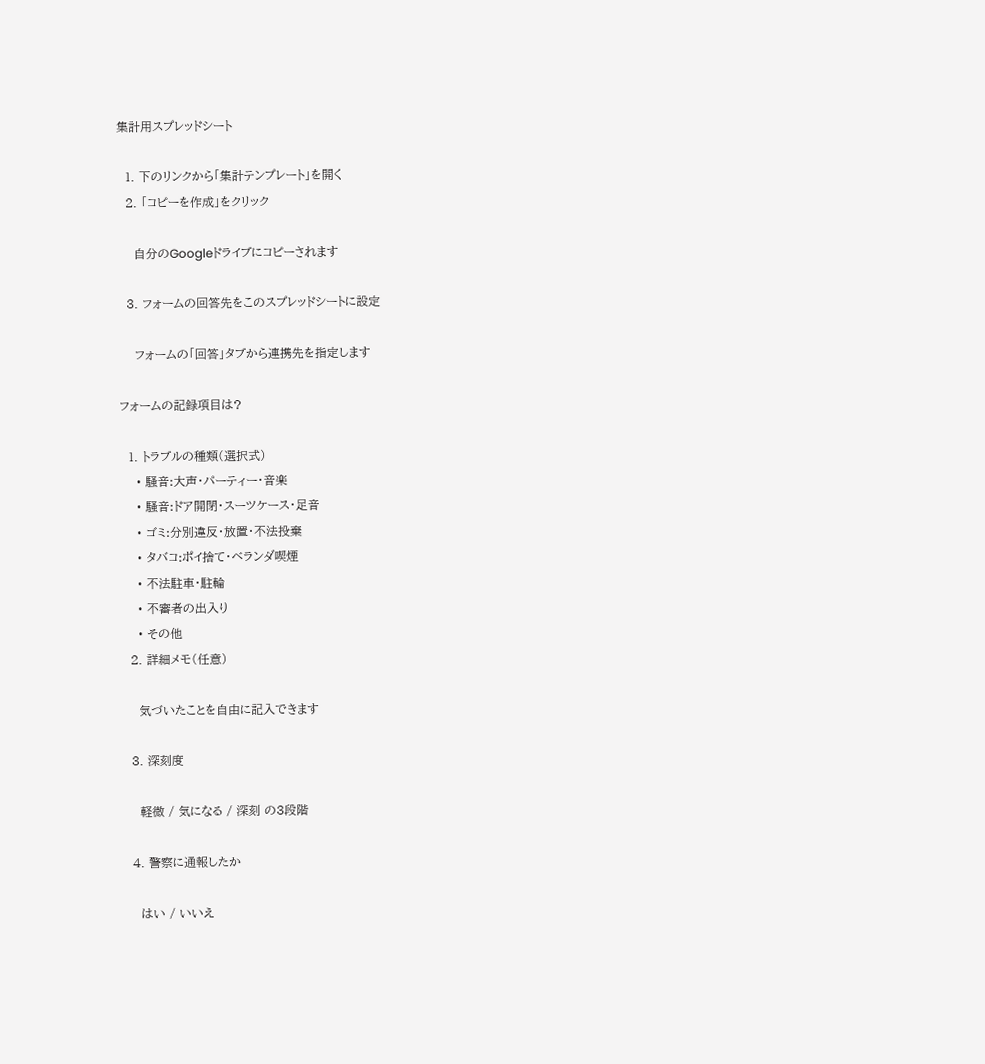集計用スプレッドシート

  1. 下のリンクから「集計テンプレート」を開く
  2. 「コピーを作成」をクリック

    自分のGoogleドライブにコピーされます

  3. フォームの回答先をこのスプレッドシートに設定

    フォームの「回答」タブから連携先を指定します

フォームの記録項目は?

  1. トラブルの種類(選択式)
    • 騒音:大声・パーティー・音楽
    • 騒音:ドア開閉・スーツケース・足音
    • ゴミ:分別違反・放置・不法投棄
    • タバコ:ポイ捨て・ベランダ喫煙
    • 不法駐車・駐輪
    • 不審者の出入り
    • その他
  2. 詳細メモ(任意)

    気づいたことを自由に記入できます

  3. 深刻度

    軽微 / 気になる / 深刻 の3段階

  4. 警察に通報したか

    はい / いいえ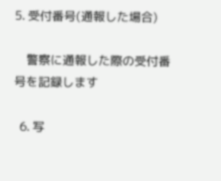5. 受付番号(通報した場合)

    警察に通報した際の受付番号を記録します

  6. 写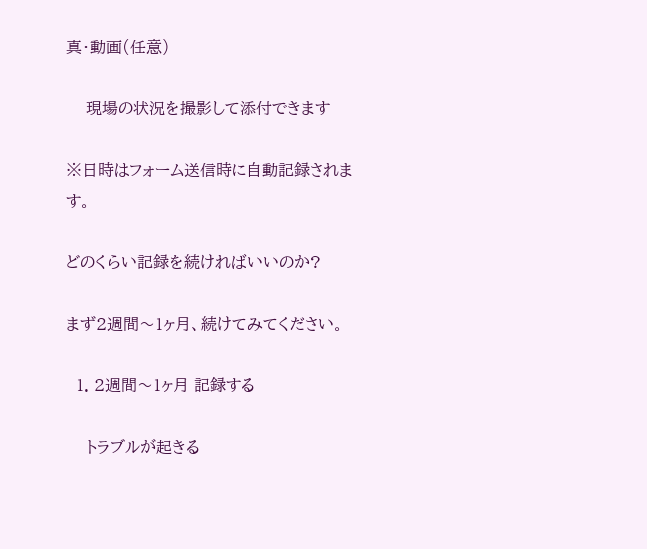真・動画(任意)

    現場の状況を撮影して添付できます

※日時はフォーム送信時に自動記録されます。

どのくらい記録を続ければいいのか?

まず2週間〜1ヶ月、続けてみてください。

  1. 2週間〜1ヶ月 記録する

    トラブルが起きる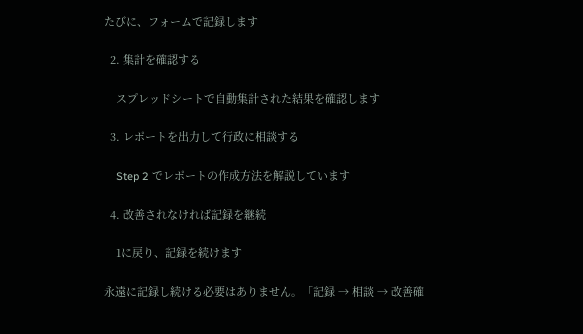たびに、フォームで記録します

  2. 集計を確認する

    スプレッドシートで自動集計された結果を確認します

  3. レポートを出力して行政に相談する

    Step 2 でレポートの作成方法を解説しています

  4. 改善されなければ記録を継続

    1に戻り、記録を続けます

永遠に記録し続ける必要はありません。「記録 → 相談 → 改善確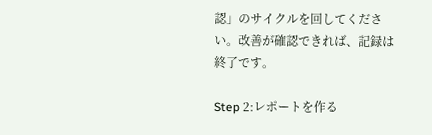認」のサイクルを回してください。改善が確認できれば、記録は終了です。

Step 2:レポートを作る